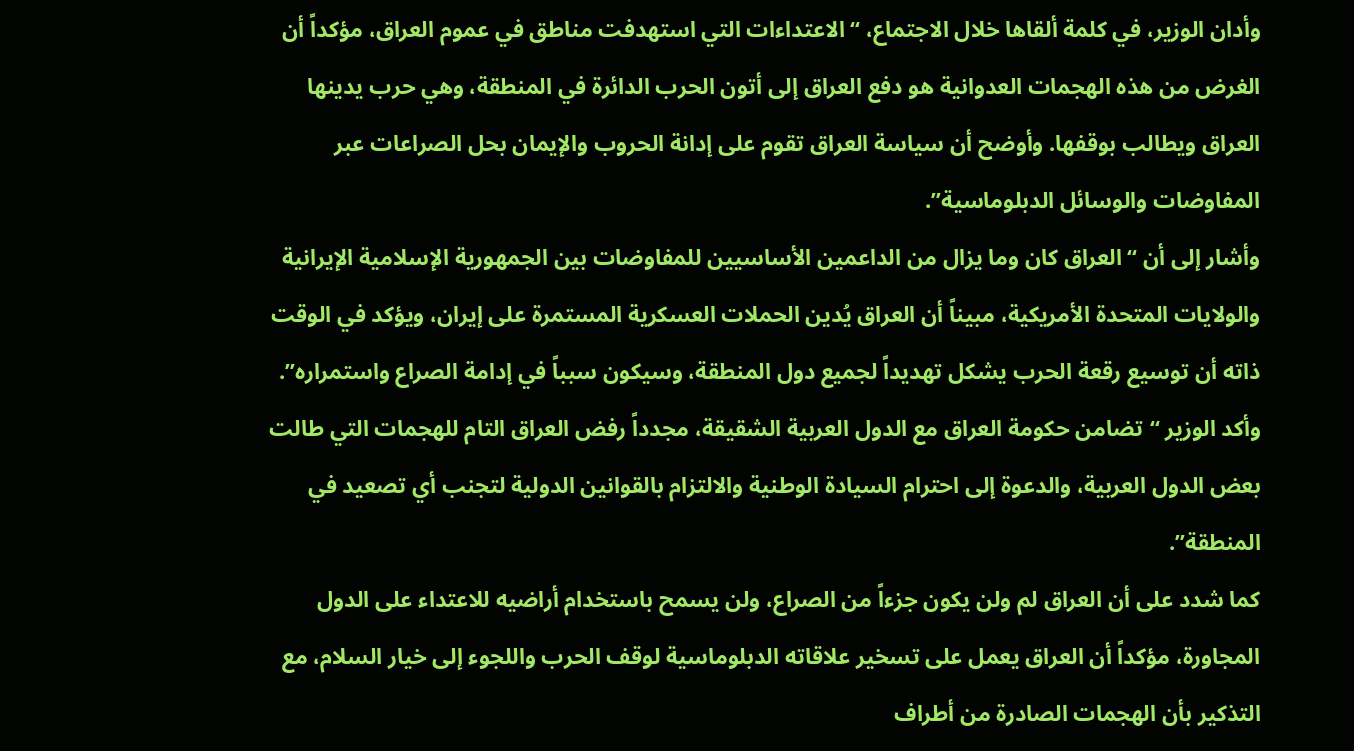وأدان الوزير، في كلمة ألقاها خلال الاجتماع، “الاعتداءات التي استهدفت مناطق في عموم العراق، مؤكداً أن الغرض من هذه الهجمات العدوانية هو دفع العراق إلى أتون الحرب الدائرة في المنطقة، وهي حرب يدينها العراق ويطالب بوقفها. وأوضح أن سياسة العراق تقوم على إدانة الحروب والإيمان بحل الصراعات عبر المفاوضات والوسائل الدبلوماسية”.
وأشار إلى أن “العراق كان وما يزال من الداعمين الأساسيين للمفاوضات بين الجمهورية الإسلامية الإيرانية والولايات المتحدة الأمريكية، مبيناً أن العراق يُدين الحملات العسكرية المستمرة على إيران، ويؤكد في الوقت ذاته أن توسيع رقعة الحرب يشكل تهديداً لجميع دول المنطقة، وسيكون سبباً في إدامة الصراع واستمراره”.
وأكد الوزير “تضامن حكومة العراق مع الدول العربية الشقيقة، مجدداً رفض العراق التام للهجمات التي طالت بعض الدول العربية، والدعوة إلى احترام السيادة الوطنية والالتزام بالقوانين الدولية لتجنب أي تصعيد في المنطقة”.
كما شدد على أن العراق لم ولن يكون جزءاً من الصراع، ولن يسمح باستخدام أراضيه للاعتداء على الدول المجاورة، مؤكداً أن العراق يعمل على تسخير علاقاته الدبلوماسية لوقف الحرب واللجوء إلى خيار السلام، مع التذكير بأن الهجمات الصادرة من أطراف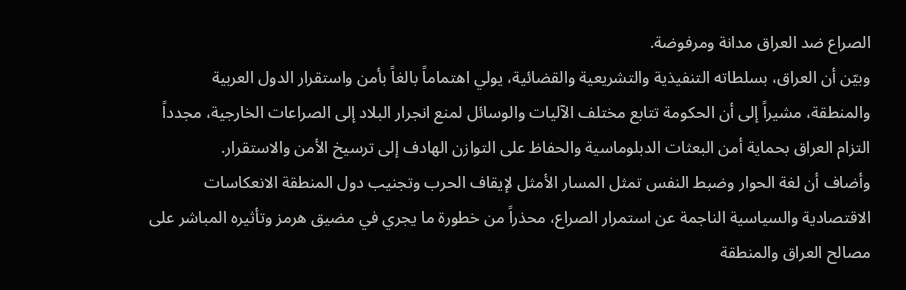الصراع ضد العراق مدانة ومرفوضة.
وبيّن أن العراق، بسلطاته التنفيذية والتشريعية والقضائية، يولي اهتماماً بالغاً بأمن واستقرار الدول العربية والمنطقة، مشيراً إلى أن الحكومة تتابع مختلف الآليات والوسائل لمنع انجرار البلاد إلى الصراعات الخارجية، مجدداً التزام العراق بحماية أمن البعثات الدبلوماسية والحفاظ على التوازن الهادف إلى ترسيخ الأمن والاستقرار.
وأضاف أن لغة الحوار وضبط النفس تمثل المسار الأمثل لإيقاف الحرب وتجنيب دول المنطقة الانعكاسات الاقتصادية والسياسية الناجمة عن استمرار الصراع، محذراً من خطورة ما يجري في مضيق هرمز وتأثيره المباشر على مصالح العراق والمنطقة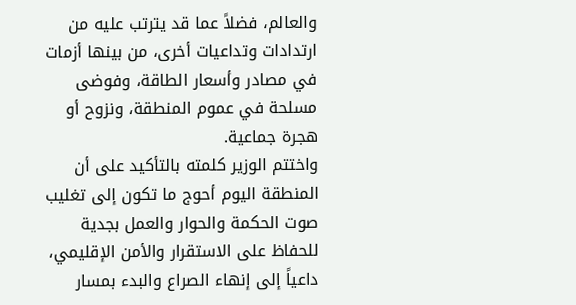والعالم، فضلاً عما قد يترتب عليه من ارتدادات وتداعيات أخرى، من بينها أزمات في مصادر وأسعار الطاقة، وفوضى مسلحة في عموم المنطقة، ونزوح أو هجرة جماعية.
واختتم الوزير كلمته بالتأكيد على أن المنطقة اليوم أحوج ما تكون إلى تغليب صوت الحكمة والحوار والعمل بجدية للحفاظ على الاستقرار والأمن الإقليمي، داعياً إلى إنهاء الصراع والبدء بمسار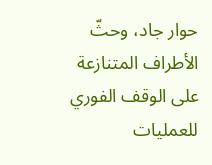حوار جاد، وحثّ الأطراف المتنازعة على الوقف الفوري للعمليات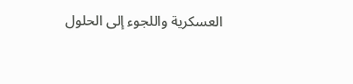العسكرية واللجوء إلى الحلول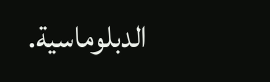الدبلوماسية.